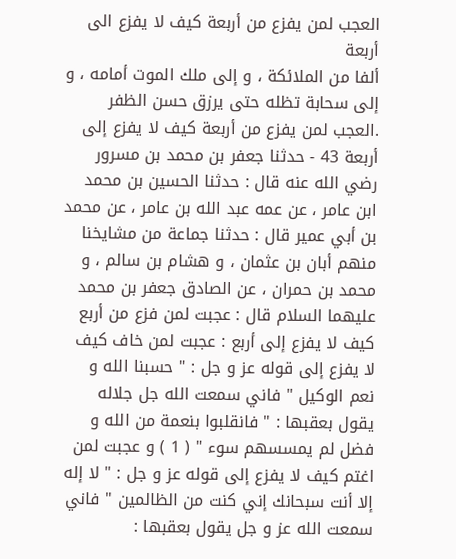العجب لمن يفزع من أربعة كيف لا يفزع الى أربعة
ألفا من الملائكة ، و إلى ملك الموت أمامه ، و إلى سحابة تظله حتى يرزق حسن الظفر .العجب لمن يفزع من أربعة كيف لا يفزع إلى أربعة 43 - حدثنا جعفر بن محمد بن مسرور رضي الله عنه قال : حدثنا الحسين بن محمد ابن عامر ، عن عمه عبد الله بن عامر ، عن محمد بن أبي عمير قال : حدثنا جماعة من مشايخنا منهم أبان بن عثمان ، و هشام بن سالم ، و محمد بن حمران ، عن الصادق جعفر بن محمد عليهما السلام قال : عجبت لمن فزع من أربع كيف لا يفزع إلى أربع : عجبت لمن خاف كيف لا يفزع إلى قوله عز و جل : " حسبنا الله و نعم الوكيل " فاني سمعت الله جل جلاله يقول بعقبها : " فانقلبوا بنعمة من الله و فضل لم يمسسهم سوء " ( 1 ) و عجبت لمن اغتم كيف لا يفزع إلى قوله عز و جل : " لا إله إلا أنت سبحانك إني كنت من الظالمين " فاني سمعت الله عز و جل يقول بعقبها :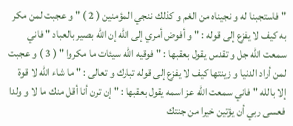" فاستجبنا له و نجيناه من الغم و كذلك ننجي المؤمنين ( 2 ) " و عجبت لمن مكر به كيف لا يفزع إلى قوله : " و أفوض أمري إلى الله إن الله بصير بالعباد " فاني سمعت الله جل و تقدس يقول بعقبها : " فوقيه الله سيئات ما مكروا " ( 3 ) و عجبت لمن أراد الدنيا و زينتها كيف لا يفزع إلى قوله تبارك و تعالى : " ما شاء الله لا قوة إلا بالله " فاني سمعت الله عز اسمه يقول بعقبها : " إن ترن أنا أقل منك ما لا و ولدا فعسى ربي أن يؤتين خيرا من جنتك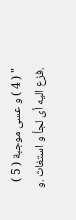" ( 4 ) و عسى موجبة ( 5 ) .فزع اليه أى لجأ و استغاث .و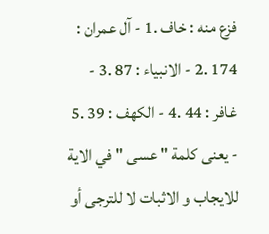فزع منه : خاف .1 - آل عمران : 174 .2 - الانبياء : 87 .3 - غافر : 44 .4 - الكهف : 39 .5 - يعنى كلمة " عسى " في الاية للايجاب و الاثبات لا للترجى أو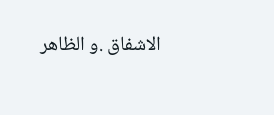الاشفاق .و الظاهر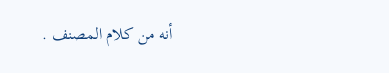أنه من كلام المصنف .